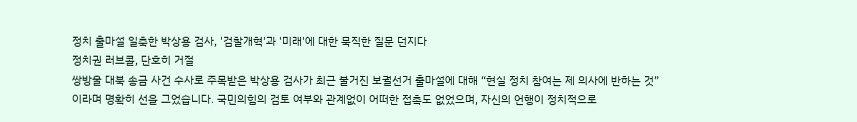정치 출마설 일축한 박상용 검사, '검찰개혁'과 '미래'에 대한 묵직한 질문 던지다
정치권 러브콜, 단호히 거절
쌍방울 대북 송금 사건 수사로 주목받은 박상용 검사가 최근 불거진 보궐선거 출마설에 대해 “현실 정치 참여는 제 의사에 반하는 것”이라며 명확히 선을 그었습니다. 국민의힘의 검토 여부와 관계없이 어떠한 접촉도 없었으며, 자신의 언행이 정치적으로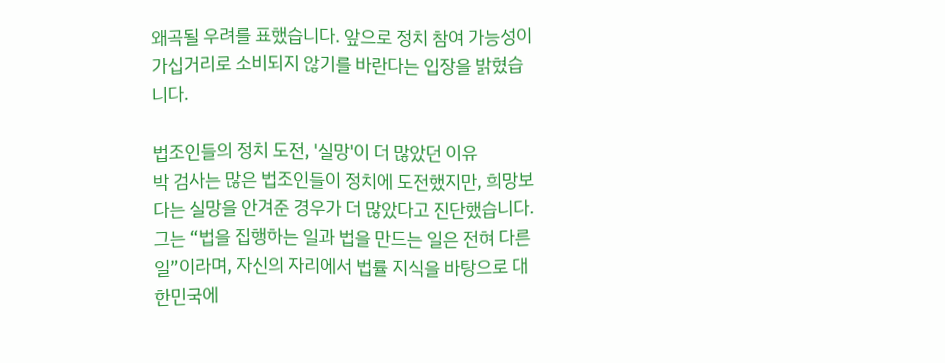왜곡될 우려를 표했습니다. 앞으로 정치 참여 가능성이 가십거리로 소비되지 않기를 바란다는 입장을 밝혔습니다.

법조인들의 정치 도전, '실망'이 더 많았던 이유
박 검사는 많은 법조인들이 정치에 도전했지만, 희망보다는 실망을 안겨준 경우가 더 많았다고 진단했습니다. 그는 “법을 집행하는 일과 법을 만드는 일은 전혀 다른 일”이라며, 자신의 자리에서 법률 지식을 바탕으로 대한민국에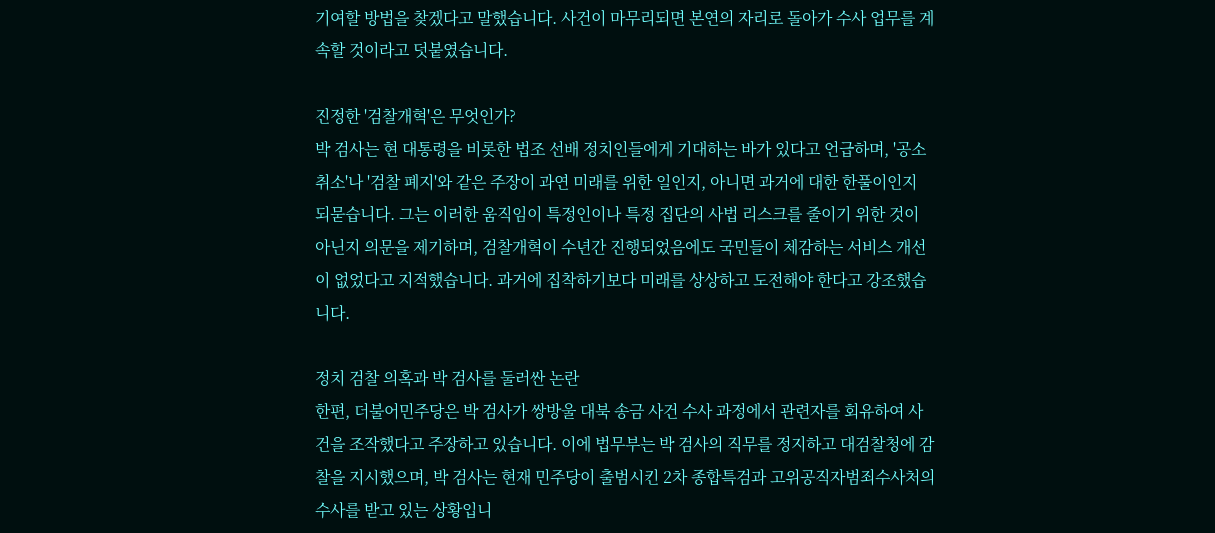기여할 방법을 찾겠다고 말했습니다. 사건이 마무리되면 본연의 자리로 돌아가 수사 업무를 계속할 것이라고 덧붙였습니다.

진정한 '검찰개혁'은 무엇인가?
박 검사는 현 대통령을 비롯한 법조 선배 정치인들에게 기대하는 바가 있다고 언급하며, '공소 취소'나 '검찰 폐지'와 같은 주장이 과연 미래를 위한 일인지, 아니면 과거에 대한 한풀이인지 되묻습니다. 그는 이러한 움직임이 특정인이나 특정 집단의 사법 리스크를 줄이기 위한 것이 아닌지 의문을 제기하며, 검찰개혁이 수년간 진행되었음에도 국민들이 체감하는 서비스 개선이 없었다고 지적했습니다. 과거에 집착하기보다 미래를 상상하고 도전해야 한다고 강조했습니다.

정치 검찰 의혹과 박 검사를 둘러싼 논란
한편, 더불어민주당은 박 검사가 쌍방울 대북 송금 사건 수사 과정에서 관련자를 회유하여 사건을 조작했다고 주장하고 있습니다. 이에 법무부는 박 검사의 직무를 정지하고 대검찰청에 감찰을 지시했으며, 박 검사는 현재 민주당이 출범시킨 2차 종합특검과 고위공직자범죄수사처의 수사를 받고 있는 상황입니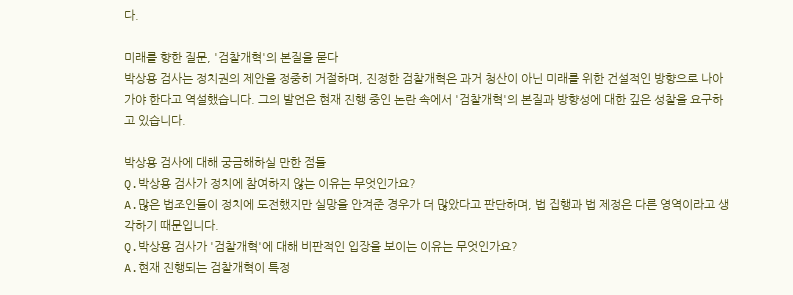다.

미래를 향한 질문, '검찰개혁'의 본질을 묻다
박상용 검사는 정치권의 제안을 정중히 거절하며, 진정한 검찰개혁은 과거 청산이 아닌 미래를 위한 건설적인 방향으로 나아가야 한다고 역설했습니다. 그의 발언은 현재 진행 중인 논란 속에서 '검찰개혁'의 본질과 방향성에 대한 깊은 성찰을 요구하고 있습니다.

박상용 검사에 대해 궁금해하실 만한 점들
Q.박상용 검사가 정치에 참여하지 않는 이유는 무엇인가요?
A.많은 법조인들이 정치에 도전했지만 실망을 안겨준 경우가 더 많았다고 판단하며, 법 집행과 법 제정은 다른 영역이라고 생각하기 때문입니다.
Q.박상용 검사가 '검찰개혁'에 대해 비판적인 입장을 보이는 이유는 무엇인가요?
A.현재 진행되는 검찰개혁이 특정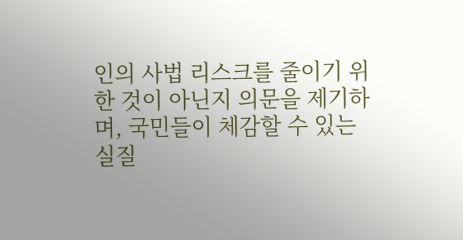인의 사법 리스크를 줄이기 위한 것이 아닌지 의문을 제기하며, 국민들이 체감할 수 있는 실질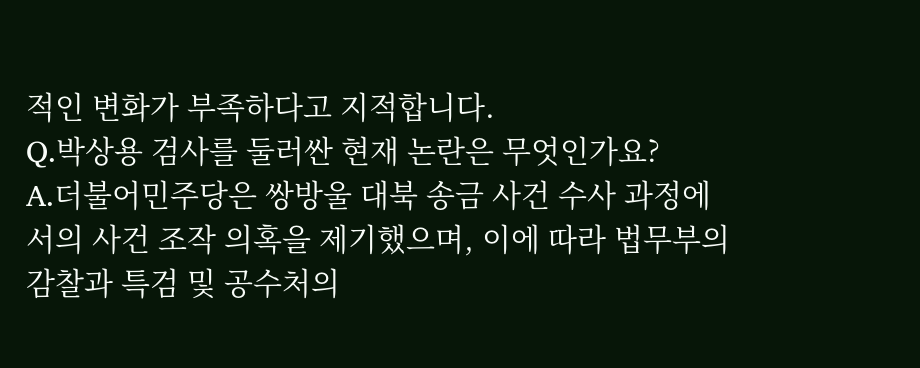적인 변화가 부족하다고 지적합니다.
Q.박상용 검사를 둘러싼 현재 논란은 무엇인가요?
A.더불어민주당은 쌍방울 대북 송금 사건 수사 과정에서의 사건 조작 의혹을 제기했으며, 이에 따라 법무부의 감찰과 특검 및 공수처의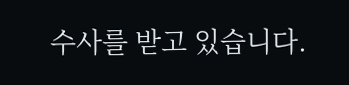수사를 받고 있습니다.